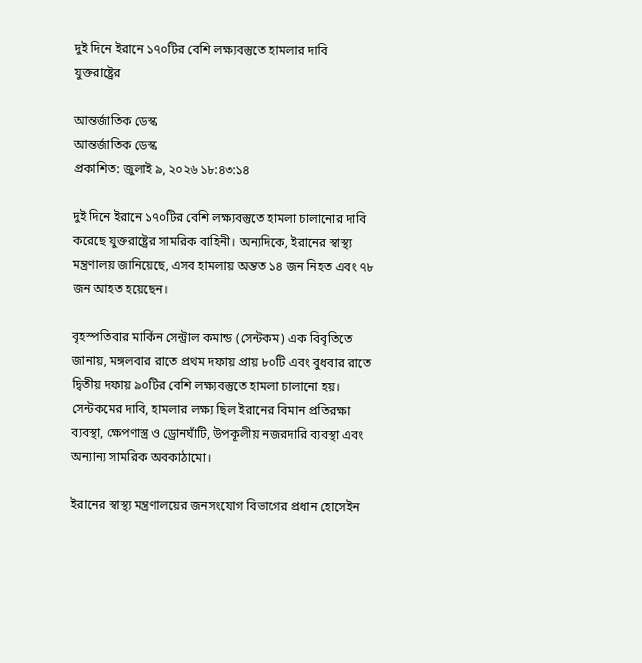দুই দিনে ইরানে ১৭০টির বেশি লক্ষ্যবস্তুতে হামলার দাবি যুক্তরাষ্ট্রের

আন্তর্জাতিক ডেস্ক
আন্তর্জাতিক ডেস্ক
প্রকাশিত: জুলাই ৯, ২০২৬ ১৮:৪৩:১৪

দুই দিনে ইরানে ১৭০টির বেশি লক্ষ্যবস্তুতে হামলা চালানোর দাবি করেছে যুক্তরাষ্ট্রের সামরিক বাহিনী। অন্যদিকে, ইরানের স্বাস্থ্য মন্ত্রণালয় জানিয়েছে, এসব হামলায় অন্তত ১৪ জন নিহত এবং ৭৮ জন আহত হয়েছেন।

বৃহস্পতিবার মার্কিন সেন্ট্রাল কমান্ড (সেন্টকম) এক বিবৃতিতে জানায়, মঙ্গলবার রাতে প্রথম দফায় প্রায় ৮০টি এবং বুধবার রাতে দ্বিতীয় দফায় ৯০টির বেশি লক্ষ্যবস্তুতে হামলা চালানো হয়। সেন্টকমের দাবি, হামলার লক্ষ্য ছিল ইরানের বিমান প্রতিরক্ষা ব্যবস্থা, ক্ষেপণাস্ত্র ও ড্রোনঘাঁটি, উপকূলীয় নজরদারি ব্যবস্থা এবং অন্যান্য সামরিক অবকাঠামো।

ইরানের স্বাস্থ্য মন্ত্রণালয়ের জনসংযোগ বিভাগের প্রধান হোসেইন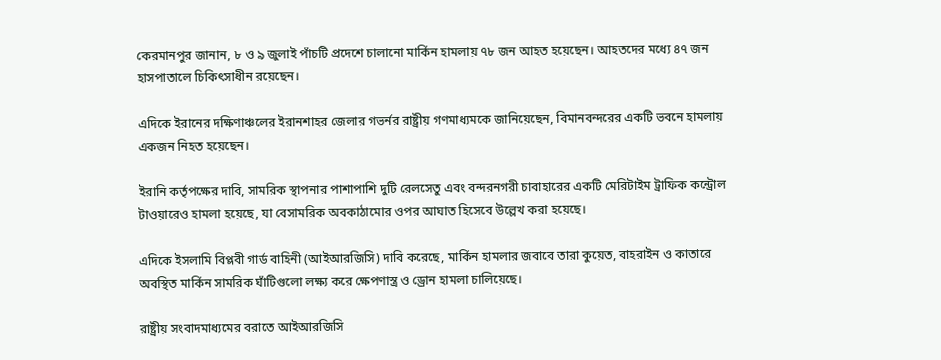কেরমানপুর জানান, ৮ ও ৯ জুলাই পাঁচটি প্রদেশে চালানো মার্কিন হামলায় ৭৮ জন আহত হয়েছেন। আহতদের মধ্যে ৪৭ জন হাসপাতালে চিকিৎসাধীন রয়েছেন।

এদিকে ইরানের দক্ষিণাঞ্চলের ইরানশাহর জেলার গভর্নর রাষ্ট্রীয় গণমাধ্যমকে জানিয়েছেন, বিমানবন্দরের একটি ভবনে হামলায় একজন নিহত হয়েছেন।

ইরানি কর্তৃপক্ষের দাবি, সামরিক স্থাপনার পাশাপাশি দুটি রেলসেতু এবং বন্দরনগরী চাবাহারের একটি মেরিটাইম ট্রাফিক কন্ট্রোল টাওয়ারেও হামলা হয়েছে, যা বেসামরিক অবকাঠামোর ওপর আঘাত হিসেবে উল্লেখ করা হয়েছে।

এদিকে ইসলামি বিপ্লবী গার্ড বাহিনী (আইআরজিসি) দাবি করেছে, মার্কিন হামলার জবাবে তারা কুয়েত, বাহরাইন ও কাতারে অবস্থিত মার্কিন সামরিক ঘাঁটিগুলো লক্ষ্য করে ক্ষেপণাস্ত্র ও ড্রোন হামলা চালিয়েছে।

রাষ্ট্রীয় সংবাদমাধ্যমের বরাতে আইআরজিসি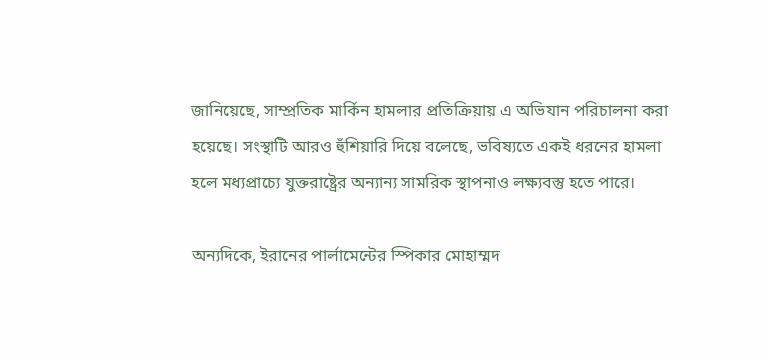জানিয়েছে, সাম্প্রতিক মার্কিন হামলার প্রতিক্রিয়ায় এ অভিযান পরিচালনা করা হয়েছে। সংস্থাটি আরও হুঁশিয়ারি দিয়ে বলেছে, ভবিষ্যতে একই ধরনের হামলা হলে মধ্যপ্রাচ্যে যুক্তরাষ্ট্রের অন্যান্য সামরিক স্থাপনাও লক্ষ্যবস্তু হতে পারে।

অন্যদিকে, ইরানের পার্লামেন্টের স্পিকার মোহাম্মদ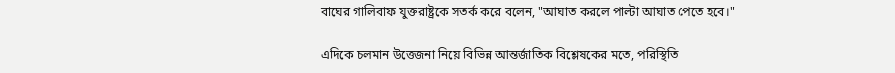বাঘের গালিবাফ যুক্তরাষ্ট্রকে সতর্ক করে বলেন, "আঘাত করলে পাল্টা আঘাত পেতে হবে।"

এদিকে চলমান উত্তেজনা নিয়ে বিভিন্ন আন্তর্জাতিক বিশ্লেষকের মতে, পরিস্থিতি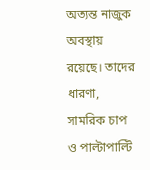অত্যন্ত নাজুক অবস্থায় রয়েছে। তাদের ধারণা, সামরিক চাপ ও পাল্টাপাল্টি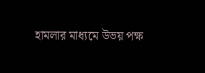হামলার মাধ্যমে উভয় পক্ষ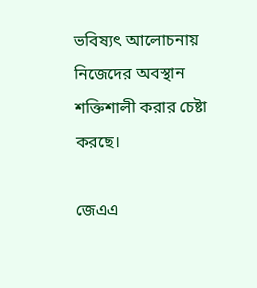ভবিষ্যৎ আলোচনায় নিজেদের অবস্থান শক্তিশালী করার চেষ্টা করছে।

জেএএ